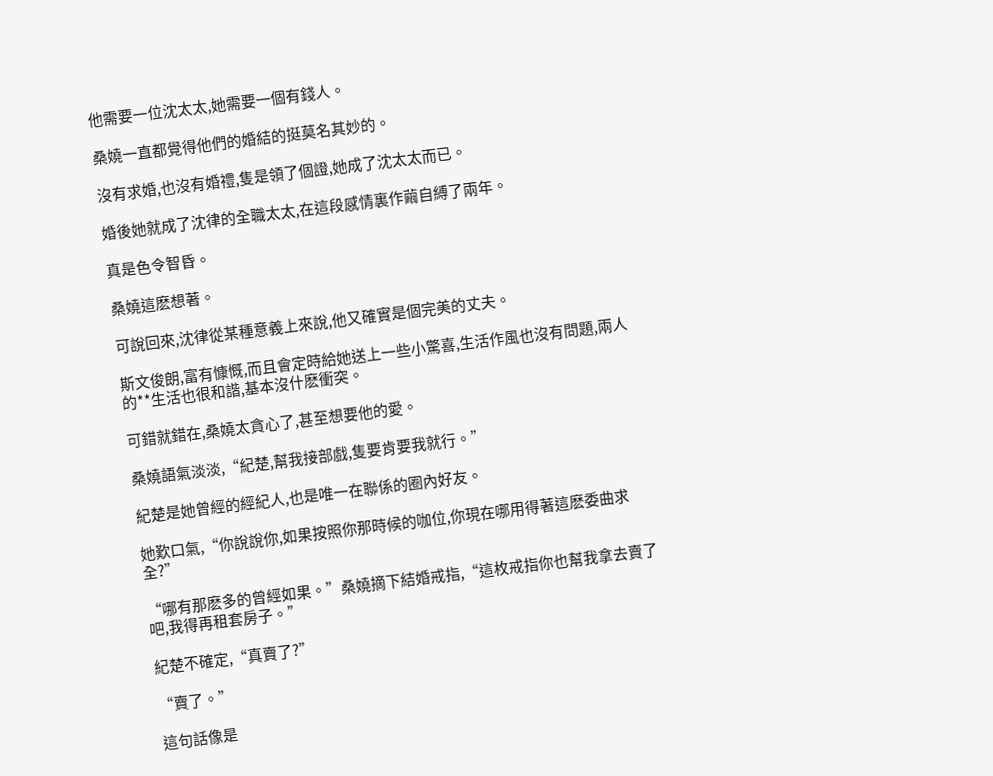他需要一位沈太太,她需要一個有錢人。

桑嬈一直都覺得他們的婚結的挺莫名其妙的。

沒有求婚,也沒有婚禮,隻是領了個證,她成了沈太太而已。

婚後她就成了沈律的全職太太,在這段感情裏作繭自縛了兩年。

真是色令智昏。

桑嬈這麽想著。

可說回來,沈律從某種意義上來說,他又確實是個完美的丈夫。

斯文俊朗,富有慷慨,而且會定時給她送上一些小驚喜,生活作風也沒有問題,兩人的**生活也很和諧,基本沒什麽衝突。

可錯就錯在,桑嬈太貪心了,甚至想要他的愛。

桑嬈語氣淡淡,“紀楚,幫我接部戲,隻要肯要我就行。”

紀楚是她曾經的經紀人,也是唯一在聯係的圈內好友。

她歎口氣,“你說說你,如果按照你那時候的咖位,你現在哪用得著這麽委曲求全?”

“哪有那麽多的曾經如果。”桑嬈摘下結婚戒指,“這枚戒指你也幫我拿去賣了吧,我得再租套房子。”

紀楚不確定,“真賣了?”

“賣了。”

這句話像是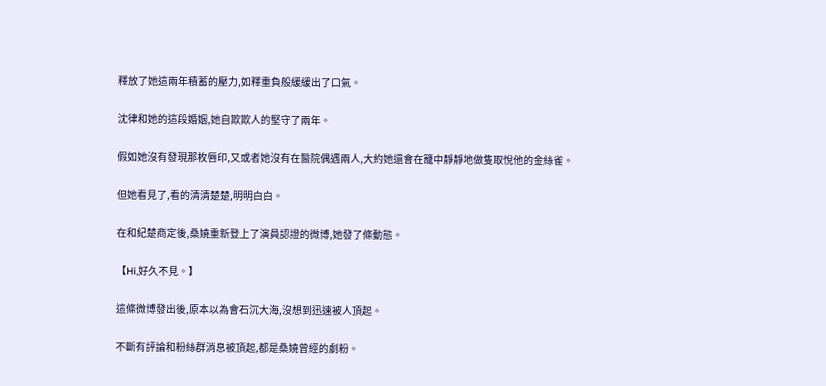釋放了她這兩年積蓄的壓力,如釋重負般緩緩出了口氣。

沈律和她的這段婚姻,她自欺欺人的堅守了兩年。

假如她沒有發現那枚唇印,又或者她沒有在醫院偶遇兩人,大約她還會在籠中靜靜地做隻取悅他的金絲雀。

但她看見了,看的清清楚楚,明明白白。

在和紀楚商定後,桑嬈重新登上了演員認證的微博,她發了條動態。

【Hi,好久不見。】

這條微博發出後,原本以為會石沉大海,沒想到迅速被人頂起。

不斷有評論和粉絲群消息被頂起,都是桑嬈曾經的劇粉。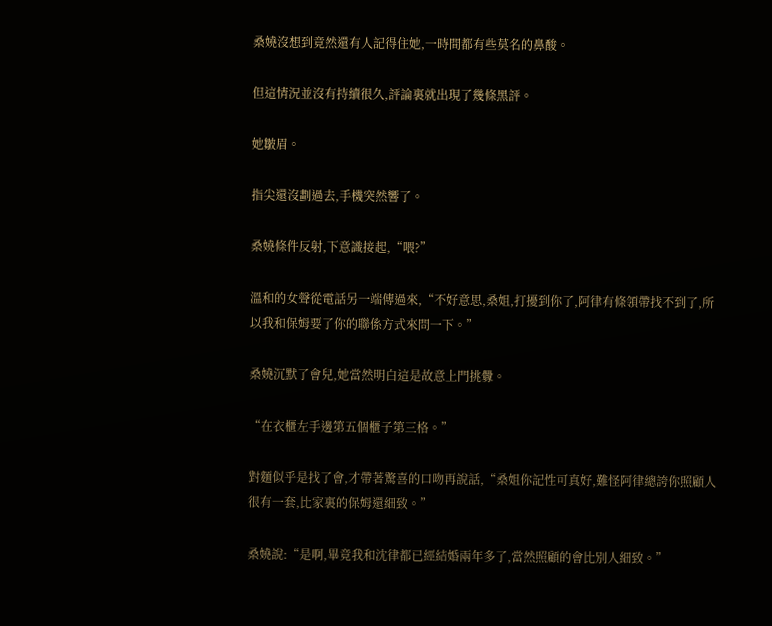桑嬈沒想到竟然還有人記得住她,一時間都有些莫名的鼻酸。

但這情況並沒有持續很久,評論裏就出現了幾條黑評。

她皺眉。

指尖還沒劃過去,手機突然響了。

桑嬈條件反射,下意識接起,“喂?”

溫和的女聲從電話另一端傳過來,“不好意思,桑姐,打擾到你了,阿律有條領帶找不到了,所以我和保姆要了你的聯係方式來問一下。”

桑嬈沉默了會兒,她當然明白這是故意上門挑釁。

“在衣櫃左手邊第五個櫃子第三格。”

對麵似乎是找了會,才帶著驚喜的口吻再說話,“桑姐你記性可真好,難怪阿律總誇你照顧人很有一套,比家裏的保姆還細致。”

桑嬈說:“是啊,畢竟我和沈律都已經結婚兩年多了,當然照顧的會比別人細致。”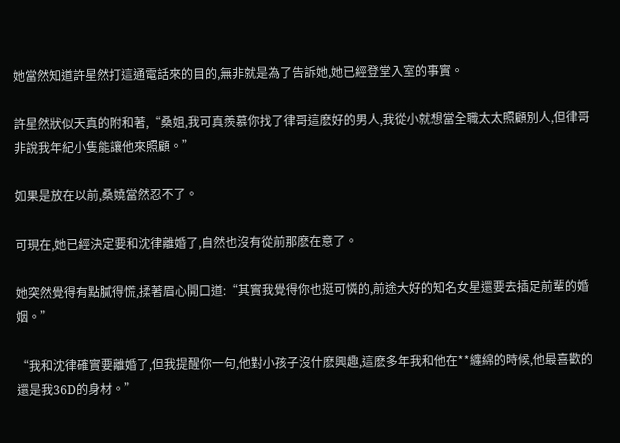她當然知道許星然打這通電話來的目的,無非就是為了告訴她,她已經登堂入室的事實。

許星然狀似天真的附和著,“桑姐,我可真羨慕你找了律哥這麽好的男人,我從小就想當全職太太照顧別人,但律哥非說我年紀小隻能讓他來照顧。”

如果是放在以前,桑嬈當然忍不了。

可現在,她已經決定要和沈律離婚了,自然也沒有從前那麽在意了。

她突然覺得有點膩得慌,揉著眉心開口道:“其實我覺得你也挺可憐的,前途大好的知名女星還要去插足前輩的婚姻。”

“我和沈律確實要離婚了,但我提醒你一句,他對小孩子沒什麽興趣,這麽多年我和他在**纏綿的時候,他最喜歡的還是我36D的身材。”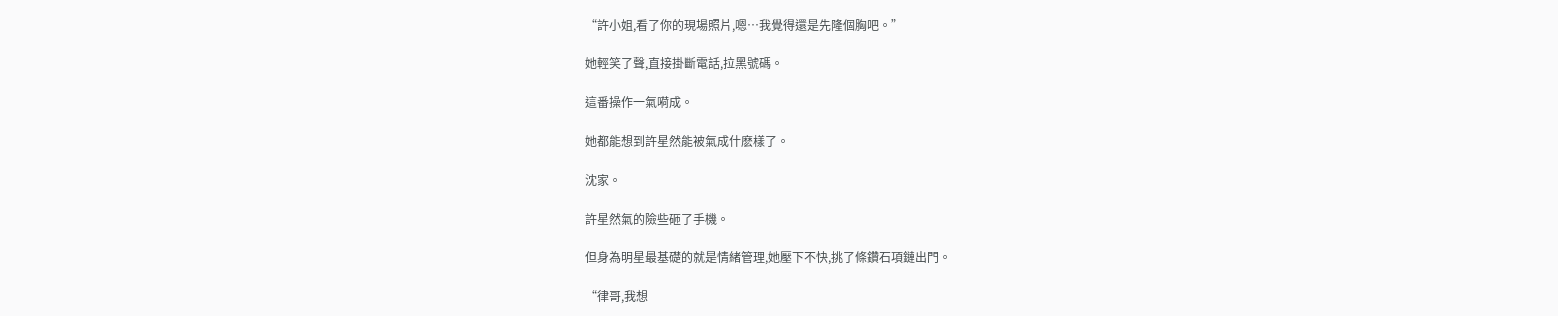“許小姐,看了你的現場照片,嗯…我覺得還是先隆個胸吧。”

她輕笑了聲,直接掛斷電話,拉黑號碼。

這番操作一氣嗬成。

她都能想到許星然能被氣成什麽樣了。

沈家。

許星然氣的險些砸了手機。

但身為明星最基礎的就是情緒管理,她壓下不快,挑了條鑽石項鏈出門。

“律哥,我想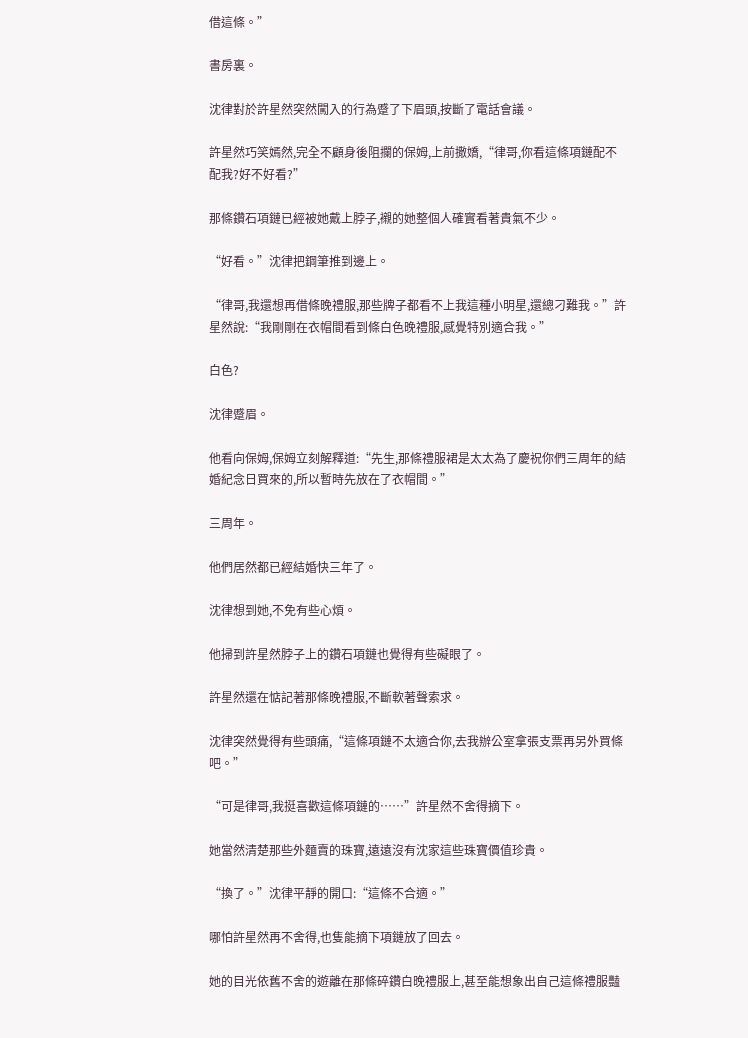借這條。”

書房裏。

沈律對於許星然突然闖入的行為蹙了下眉頭,按斷了電話會議。

許星然巧笑嫣然,完全不顧身後阻攔的保姆,上前撒嬌,“律哥,你看這條項鏈配不配我?好不好看?”

那條鑽石項鏈已經被她戴上脖子,襯的她整個人確實看著貴氣不少。

“好看。”沈律把鋼筆推到邊上。

“律哥,我還想再借條晚禮服,那些牌子都看不上我這種小明星,還總刁難我。”許星然說:“我剛剛在衣帽間看到條白色晚禮服,感覺特別適合我。”

白色?

沈律蹙眉。

他看向保姆,保姆立刻解釋道:“先生,那條禮服裙是太太為了慶祝你們三周年的結婚紀念日買來的,所以暫時先放在了衣帽間。”

三周年。

他們居然都已經結婚快三年了。

沈律想到她,不免有些心煩。

他掃到許星然脖子上的鑽石項鏈也覺得有些礙眼了。

許星然還在惦記著那條晚禮服,不斷軟著聲索求。

沈律突然覺得有些頭痛,“這條項鏈不太適合你,去我辦公室拿張支票再另外買條吧。”

“可是律哥,我挺喜歡這條項鏈的……”許星然不舍得摘下。

她當然清楚那些外麵賣的珠寶,遠遠沒有沈家這些珠寶價值珍貴。

“換了。”沈律平靜的開口:“這條不合適。”

哪怕許星然再不舍得,也隻能摘下項鏈放了回去。

她的目光依舊不舍的遊離在那條碎鑽白晚禮服上,甚至能想象出自己這條禮服豔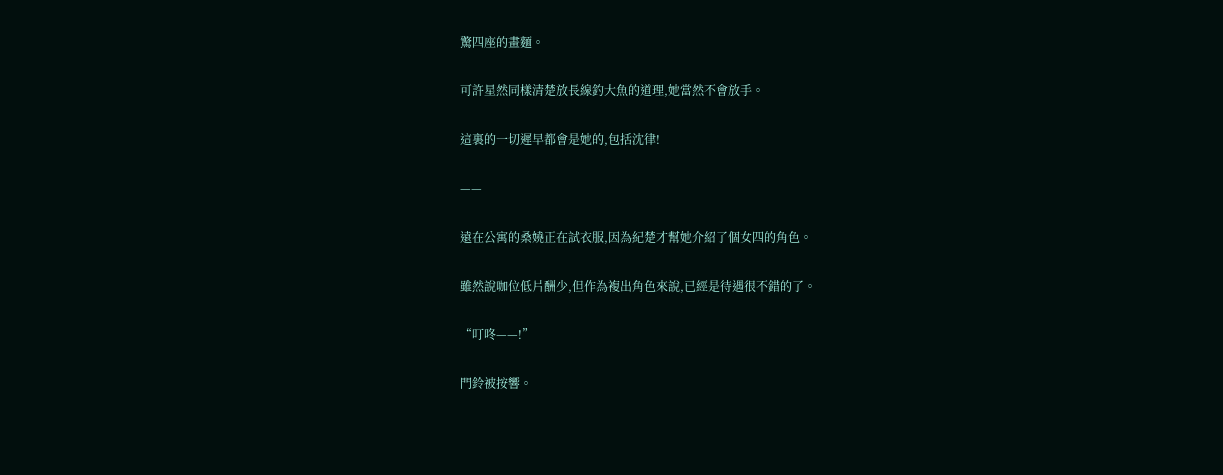驚四座的畫麵。

可許星然同樣清楚放長線釣大魚的道理,她當然不會放手。

這裏的一切遲早都會是她的,包括沈律!

——

遠在公寓的桑嬈正在試衣服,因為紀楚才幫她介紹了個女四的角色。

雖然說咖位低片酬少,但作為複出角色來說,已經是待遇很不錯的了。

“叮咚——!”

門鈴被按響。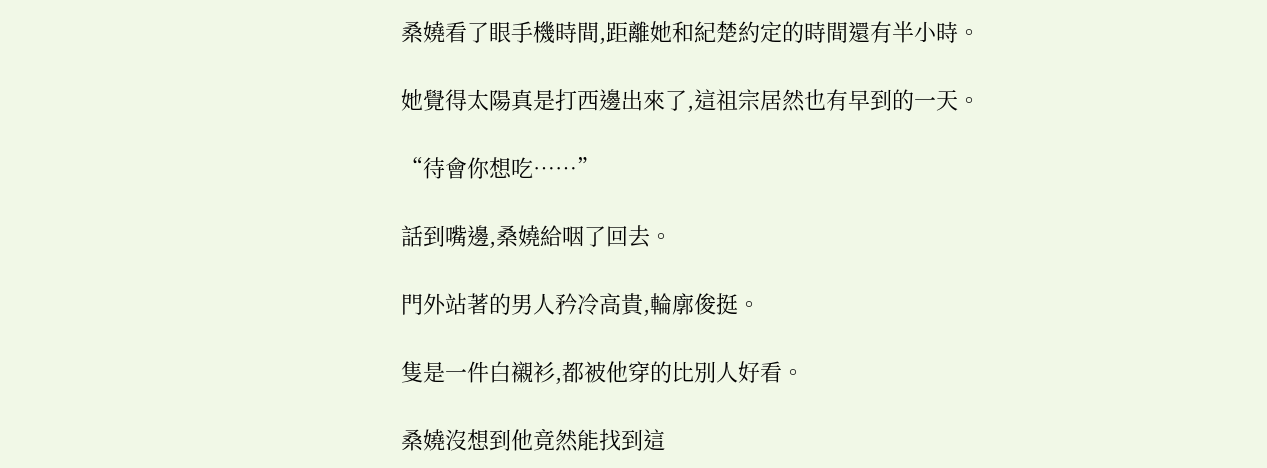桑嬈看了眼手機時間,距離她和紀楚約定的時間還有半小時。

她覺得太陽真是打西邊出來了,這祖宗居然也有早到的一天。

“待會你想吃……”

話到嘴邊,桑嬈給咽了回去。

門外站著的男人矜冷高貴,輪廓俊挺。

隻是一件白襯衫,都被他穿的比別人好看。

桑嬈沒想到他竟然能找到這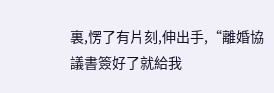裏,愣了有片刻,伸出手,“離婚協議書簽好了就給我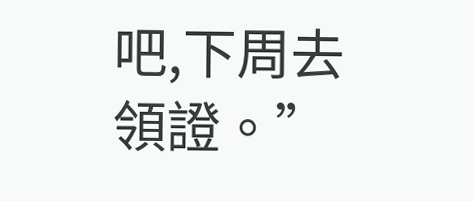吧,下周去領證。”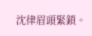沈律眉頭緊鎖。